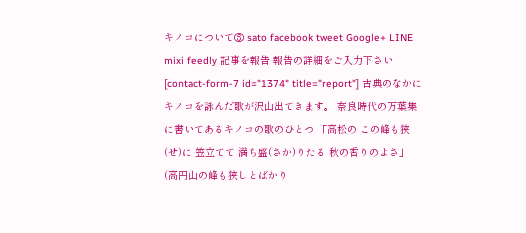キノコについて③ sato facebook tweet Google+ LINE mixi feedly 記事を報告 報告の詳細をご入力下さい [contact-form-7 id="1374" title="report"] 古典のなかにキノコを詠んだ歌が沢山出てきます。 奈良時代の万葉集に書いてあるキノコの歌のひとつ 「高松の この峰も狭(せ)に 笠立てて 満ち盛(さか)りたる 秋の香りのよさ」 (高円山の峰も狭しとばかり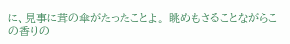に、見事に茸の傘がたったことよ。 眺めもさることながらこの香りの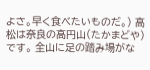よさ。早く食べたいものだ。) 高松は奈良の高円山(たかまどや)です。 全山に足の踏み場がな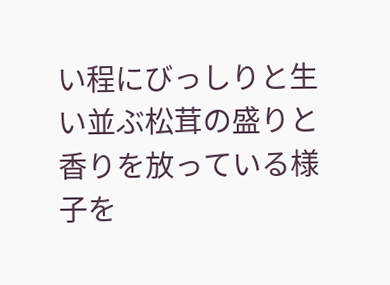い程にびっしりと生い並ぶ松茸の盛りと香りを放っている様子を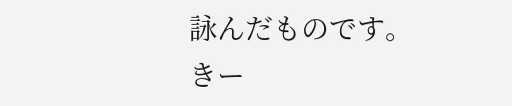詠んだものです。 きー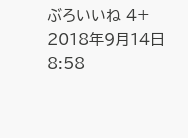ぶろいいね 4+ 2018年9月14日 8:58